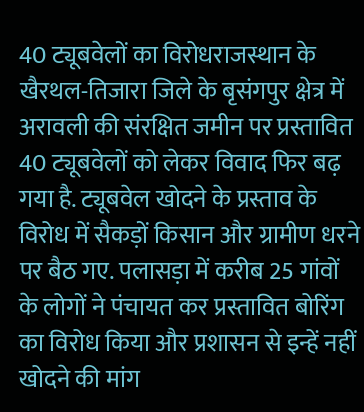40 ट्यूबवेलों का विरोधराजस्थान के खैरथल-तिजारा जिले के बृसंगपुर क्षेत्र में अरावली की संरक्षित जमीन पर प्रस्तावित 40 ट्यूबवेलों को लेकर विवाद फिर बढ़ गया है. ट्यूबवेल खोदने के प्रस्ताव के विरोध में सैकड़ों किसान और ग्रामीण धरने पर बैठ गए. पलासड़ा में करीब 25 गांवों के लोगों ने पंचायत कर प्रस्तावित बोरिंग का विरोध किया और प्रशासन से इन्हें नहीं खोदने की मांग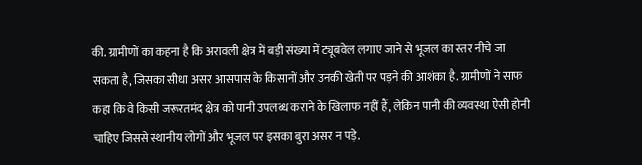की. ग्रामीणों का कहना है कि अरावली क्षेत्र में बड़ी संख्या में ट्यूबवेल लगाए जाने से भूजल का स्तर नीचे जा सकता है, जिसका सीधा असर आसपास के किसानों और उनकी खेती पर पड़ने की आशंका है. ग्रामीणों ने साफ कहा कि वे किसी जरूरतमंद क्षेत्र को पानी उपलब्ध कराने के खिलाफ नहीं हैं, लेकिन पानी की व्यवस्था ऐसी होनी चाहिए जिससे स्थानीय लोगों और भूजल पर इसका बुरा असर न पड़े.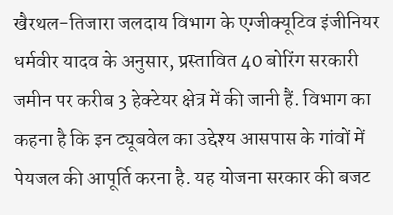खैरथल-तिजारा जलदाय विभाग के एग्जीक्यूटिव इंजीनियर धर्मवीर यादव के अनुसार, प्रस्तावित 40 बोरिंग सरकारी जमीन पर करीब 3 हेक्टेयर क्षेत्र में की जानी हैं. विभाग का कहना है कि इन ट्यूबवेल का उद्देश्य आसपास के गांवों में पेयजल की आपूर्ति करना है. यह योजना सरकार की बजट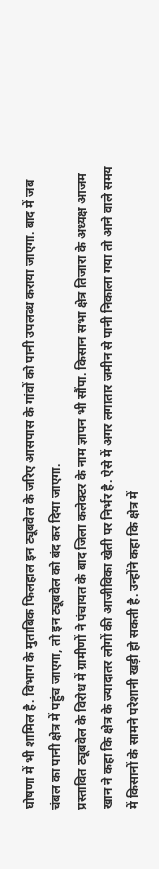घोषणा में भी शामिल है. विभाग के मुताबिक फिलहाल इन ट्यूबवेल के जरिए आसपास के गांवों को पानी उपलब्ध कराया जाएगा. बाद में जब चंबल का पानी क्षेत्र में पहुंच जाएगा, तो इन ट्यूबवेल को बंद कर दिया जाएगा.
प्रस्तावित ट्यूबवेल के विरोध में ग्रामीणों ने पंचायत के बाद जिला कलेक्टर के नाम ज्ञापन भी सौंपा. किसान सभा क्षेत्र तिजारा के अध्यक्ष आजम खान ने कहा कि क्षेत्र के ज्यादातर लोगों की आजीविका खेती पर निर्भर है. ऐसे में अगर लगातार जमीन से पानी निकाला गया तो आने वाले समय में किसानों के सामने परेशानी खड़ी हो सकती है. उन्होंने कहा कि क्षेत्र में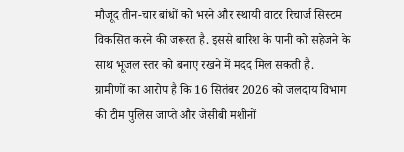मौजूद तीन-चार बांधों को भरने और स्थायी वाटर रिचार्ज सिस्टम विकसित करने की जरूरत है. इससे बारिश के पानी को सहेजने के साथ भूजल स्तर को बनाए रखने में मदद मिल सकती है.
ग्रामीणों का आरोप है कि 16 सितंबर 2026 को जलदाय विभाग की टीम पुलिस जाप्ते और जेसीबी मशीनों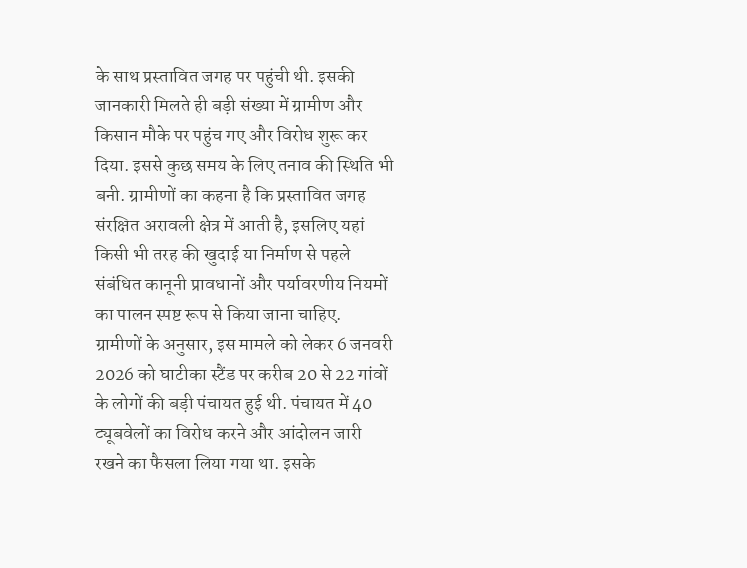के साथ प्रस्तावित जगह पर पहुंची थी. इसकी जानकारी मिलते ही बड़ी संख्या में ग्रामीण और किसान मौके पर पहुंच गए और विरोध शुरू कर दिया. इससे कुछ समय के लिए तनाव की स्थिति भी बनी. ग्रामीणों का कहना है कि प्रस्तावित जगह संरक्षित अरावली क्षेत्र में आती है, इसलिए यहां किसी भी तरह की खुदाई या निर्माण से पहले संबंधित कानूनी प्रावधानों और पर्यावरणीय नियमों का पालन स्पष्ट रूप से किया जाना चाहिए.
ग्रामीणों के अनुसार, इस मामले को लेकर 6 जनवरी 2026 को घाटीका स्टैंड पर करीब 20 से 22 गांवों के लोगों की बड़ी पंचायत हुई थी. पंचायत में 40 ट्यूबवेलों का विरोध करने और आंदोलन जारी रखने का फैसला लिया गया था. इसके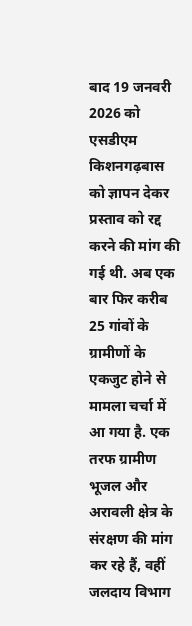बाद 19 जनवरी 2026 को एसडीएम किशनगढ़बास को ज्ञापन देकर प्रस्ताव को रद्द करने की मांग की गई थी. अब एक बार फिर करीब 25 गांवों के ग्रामीणों के एकजुट होने से मामला चर्चा में आ गया है. एक तरफ ग्रामीण भूजल और अरावली क्षेत्र के संरक्षण की मांग कर रहे हैं, वहीं जलदाय विभाग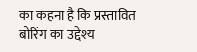का कहना है कि प्रस्तावित बोरिंग का उद्देश्य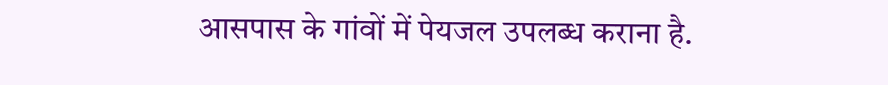आसपास के गांवों में पेयजल उपलब्ध कराना है.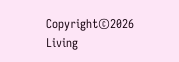Copyright©2026 Living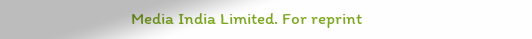Media India Limited. For reprint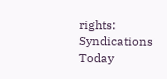rights: Syndications Today